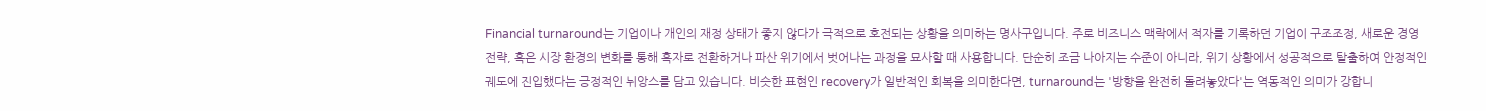Financial turnaround는 기업이나 개인의 재정 상태가 좋지 않다가 극적으로 호전되는 상황을 의미하는 명사구입니다. 주로 비즈니스 맥락에서 적자를 기록하던 기업이 구조조정, 새로운 경영 전략, 혹은 시장 환경의 변화를 통해 흑자로 전환하거나 파산 위기에서 벗어나는 과정을 묘사할 때 사용합니다. 단순히 조금 나아지는 수준이 아니라, 위기 상황에서 성공적으로 탈출하여 안정적인 궤도에 진입했다는 긍정적인 뉘앙스를 담고 있습니다. 비슷한 표현인 recovery가 일반적인 회복을 의미한다면, turnaround는 '방향을 완전히 돌려놓았다'는 역동적인 의미가 강합니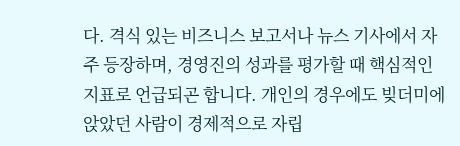다. 격식 있는 비즈니스 보고서나 뉴스 기사에서 자주 등장하며, 경영진의 성과를 평가할 때 핵심적인 지표로 언급되곤 합니다. 개인의 경우에도 빚더미에 앉았던 사람이 경제적으로 자립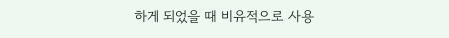하게 되었을 때 비유적으로 사용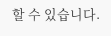할 수 있습니다.